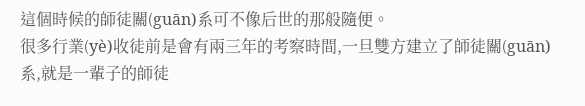這個時候的師徒關(guān)系可不像后世的那般隨便。
很多行業(yè)收徒前是會有兩三年的考察時間,一旦雙方建立了師徒關(guān)系,就是一輩子的師徒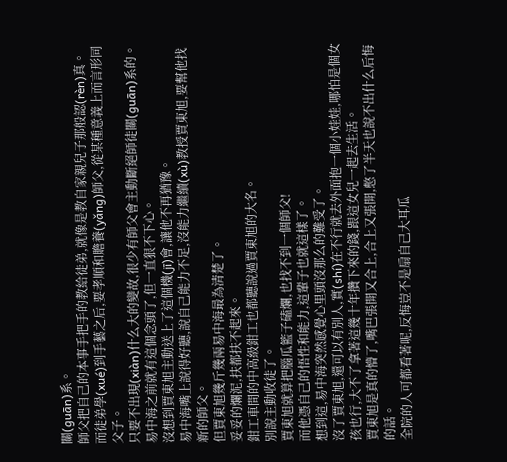關(guān)系。
師父把自己的本事手把手的教給徒弟,就像是教自家親兒子那般認(rèn)真。
而徒弟學(xué)到手藝之后,要孝順和贍養(yǎng)師父,從某種意義上而言形同父子。
只要不出現(xiàn)什么大的變故,很少有師父會主動斷絕師徒關(guān)系的。
易中海之前就有這個念頭了,但一直狠不下心。
沒想到賈東旭主動送上了這個機(jī)會,讓他不再猶豫。
易中海嘴上說得好聽,說自己能力不足,沒能力繼續(xù)教授賈東旭,要幫他找新的師父。
但賈東旭幾斤幾兩易中海最為清楚了。
妥妥的爛泥,扶都扶不起來。
鉗工車間的中高級鉗工也都聽說過賈東旭的大名。
別說主動收徒了。
賈東旭就算把腦瓜籃子磕爛,也找不到一個師父!
而他憑自己的悟性和能力,這輩子也就這樣了。
想到這,易中海突然感覺心里頭沒那么的難受了。
沒了賈東旭,還可以有別人,實(shí)在不行就去外面抱一個小娃娃,哪怕是個女孩也行,大不了拿著這幾十年攢下來的錢,跟這女兒一起去生活。
賈東旭是真的懵了,嘴巴張開又合上,合上又張開,憋了半天也說不出什么后悔的話。
全院的人可都看著呢,反悔豈不是扇自己大耳瓜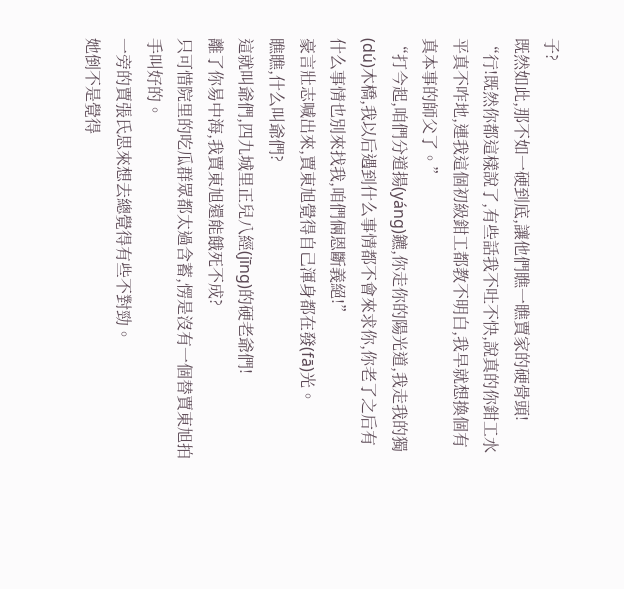子?
既然如此,那不如一硬到底,讓他們瞧一瞧賈家的硬骨頭!
“行!既然你都這樣說了,有些話我不吐不快,說真的你鉗工水平真不咋地,連我這個初級鉗工都教不明白,我早就想換個有真本事的師父了。”
“打今起,咱們分道揚(yáng)鑣,你走你的陽光道,我走我的獨(dú)木橋,我以后遇到什么事情都不會來求你,你老了之后有什么事情也別來找我,咱們倆恩斷義絕!”
豪言壯志喊出來,賈東旭覺得自己渾身都在發(fā)光。
瞧瞧,什么叫爺們?
這就叫爺們,四九城里正兒八經(jīng)的硬老爺們!
離了你易中海,我賈東旭還能餓死不成?
只可惜院里的吃瓜群眾都太過含蓄,愣是沒有一個替賈東旭拍手叫好的。
一旁的賈張氏思來想去總覺得有些不對勁。
她倒不是覺得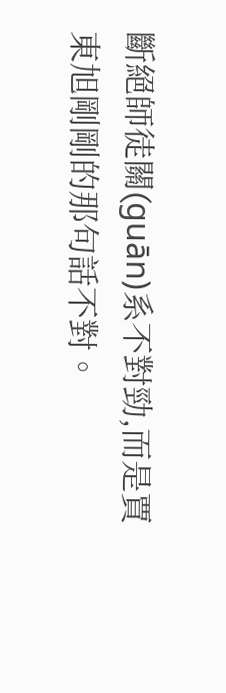斷絕師徒關(guān)系不對勁,而是賈東旭剛剛的那句話不對。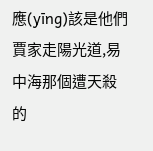應(yīng)該是他們賈家走陽光道,易中海那個遭天殺的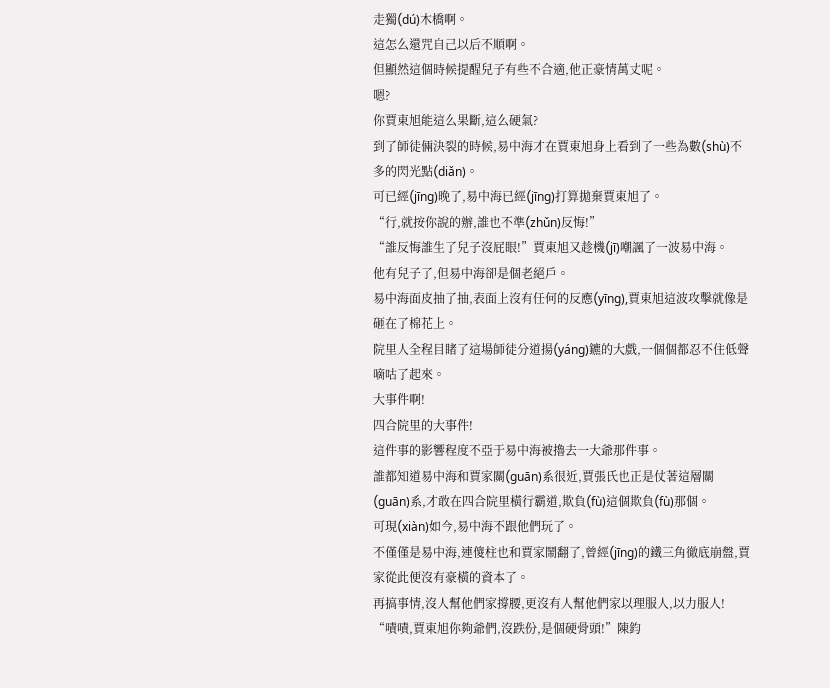走獨(dú)木橋啊。
這怎么還咒自己以后不順啊。
但顯然這個時候提醒兒子有些不合適,他正豪情萬丈呢。
嗯?
你賈東旭能這么果斷,這么硬氣?
到了師徒倆決裂的時候,易中海才在賈東旭身上看到了一些為數(shù)不多的閃光點(diǎn)。
可已經(jīng)晚了,易中海已經(jīng)打算拋棄賈東旭了。
“行,就按你說的辦,誰也不準(zhǔn)反悔!”
“誰反悔誰生了兒子沒屁眼!”賈東旭又趁機(jī)嘲諷了一波易中海。
他有兒子了,但易中海卻是個老絕戶。
易中海面皮抽了抽,表面上沒有任何的反應(yīng),賈東旭這波攻擊就像是砸在了棉花上。
院里人全程目睹了這場師徒分道揚(yáng)鑣的大戲,一個個都忍不住低聲嘀咕了起來。
大事件啊!
四合院里的大事件!
這件事的影響程度不亞于易中海被擼去一大爺那件事。
誰都知道易中海和賈家關(guān)系很近,賈張氏也正是仗著這層關(guān)系,才敢在四合院里橫行霸道,欺負(fù)這個欺負(fù)那個。
可現(xiàn)如今,易中海不跟他們玩了。
不僅僅是易中海,連傻柱也和賈家鬧翻了,曾經(jīng)的鐵三角徹底崩盤,賈家從此便沒有豪橫的資本了。
再搞事情,沒人幫他們家撐腰,更沒有人幫他們家以理服人,以力服人!
“嘖嘖,賈東旭你夠爺們,沒跌份,是個硬骨頭!”陳鈞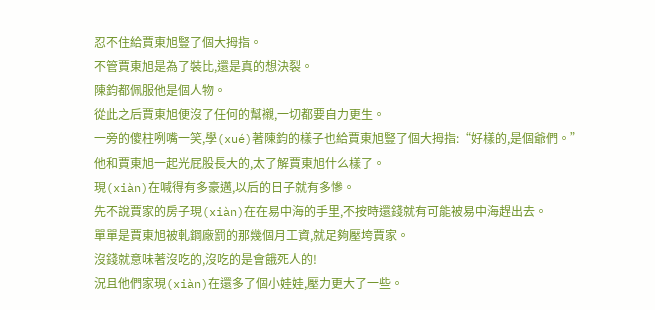忍不住給賈東旭豎了個大拇指。
不管賈東旭是為了裝比,還是真的想決裂。
陳鈞都佩服他是個人物。
從此之后賈東旭便沒了任何的幫襯,一切都要自力更生。
一旁的傻柱咧嘴一笑,學(xué)著陳鈞的樣子也給賈東旭豎了個大拇指:“好樣的,是個爺們。”
他和賈東旭一起光屁股長大的,太了解賈東旭什么樣了。
現(xiàn)在喊得有多豪邁,以后的日子就有多慘。
先不說賈家的房子現(xiàn)在在易中海的手里,不按時還錢就有可能被易中海趕出去。
單單是賈東旭被軋鋼廠罰的那幾個月工資,就足夠壓垮賈家。
沒錢就意味著沒吃的,沒吃的是會餓死人的!
況且他們家現(xiàn)在還多了個小娃娃,壓力更大了一些。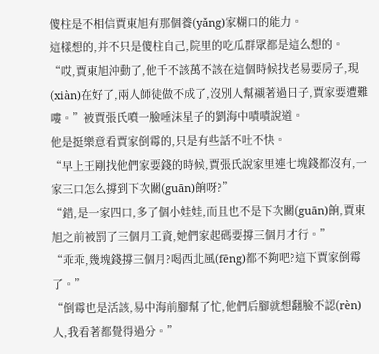傻柱是不相信賈東旭有那個養(yǎng)家糊口的能力。
這樣想的,并不只是傻柱自己,院里的吃瓜群眾都是這么想的。
“哎,賈東旭沖動了,他千不該萬不該在這個時候找老易要房子,現(xiàn)在好了,兩人師徒做不成了,沒別人幫襯著過日子,賈家要遭難嘍。”被賈張氏噴一臉唾沫星子的劉海中嘖嘖說道。
他是挺樂意看賈家倒霉的,只是有些話不吐不快。
“早上王剛找他們家要錢的時候,賈張氏說家里連七塊錢都沒有,一家三口怎么撐到下次關(guān)餉呀?”
“錯,是一家四口,多了個小娃娃,而且也不是下次關(guān)餉,賈東旭之前被罰了三個月工資,她們家起碼要撐三個月才行。”
“乖乖,幾塊錢撐三個月?喝西北風(fēng)都不夠吧?這下賈家倒霉了。”
“倒霉也是活該,易中海前腳幫了忙,他們后腳就想翻臉不認(rèn)人,我看著都覺得過分。”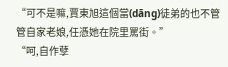“可不是嘛,賈東旭這個當(dāng)徒弟的也不管管自家老娘,任憑她在院里罵街。”
“呵,自作孽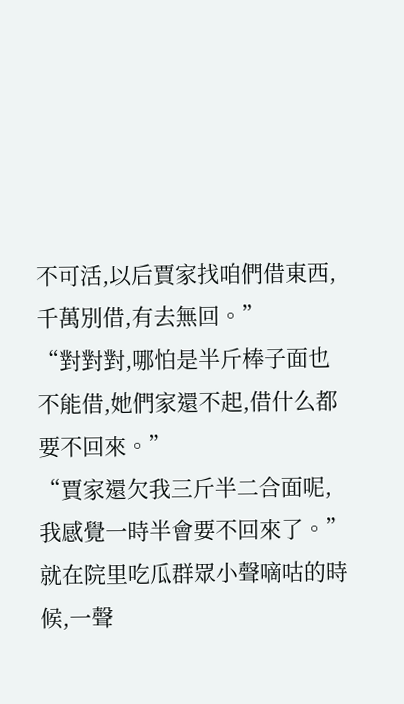不可活,以后賈家找咱們借東西,千萬別借,有去無回。”
“對對對,哪怕是半斤棒子面也不能借,她們家還不起,借什么都要不回來。”
“賈家還欠我三斤半二合面呢,我感覺一時半會要不回來了。”
就在院里吃瓜群眾小聲嘀咕的時候,一聲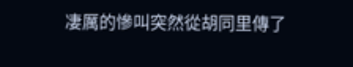凄厲的慘叫突然從胡同里傳了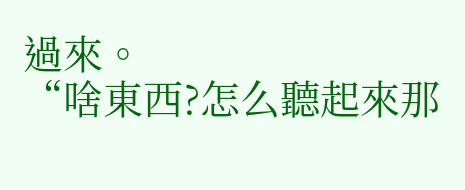過來。
“啥東西?怎么聽起來那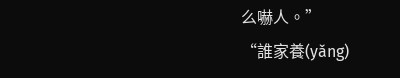么嚇人。”
“誰家養(yǎng)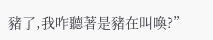豬了,我咋聽著是豬在叫喚?”